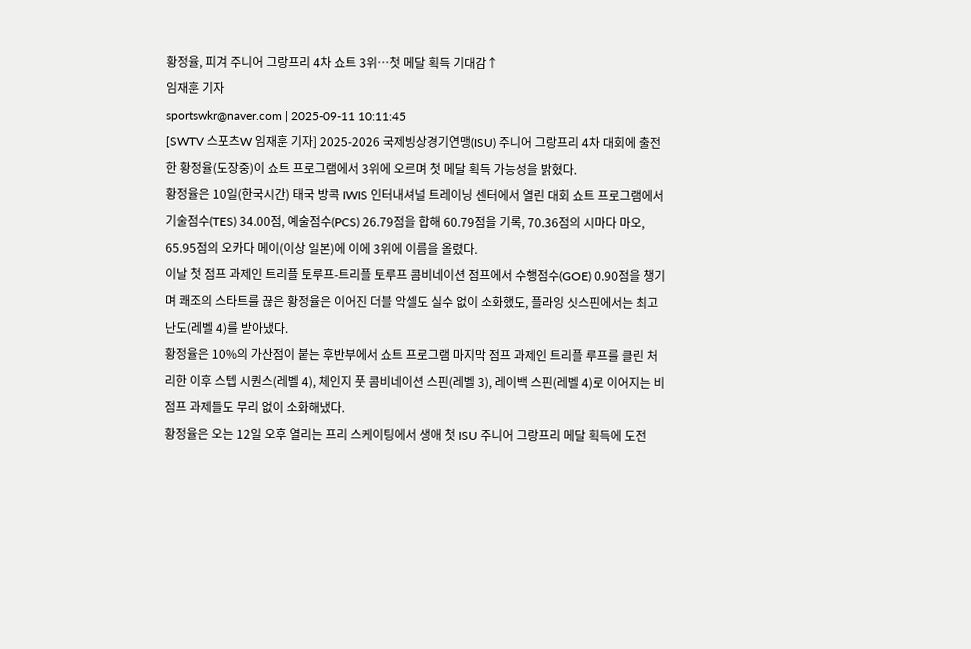황정율, 피겨 주니어 그랑프리 4차 쇼트 3위…첫 메달 획득 기대감↑
임재훈 기자
sportswkr@naver.com | 2025-09-11 10:11:45
[SWTV 스포츠W 임재훈 기자] 2025-2026 국제빙상경기연맹(ISU) 주니어 그랑프리 4차 대회에 출전한 황정율(도장중)이 쇼트 프로그램에서 3위에 오르며 첫 메달 획득 가능성을 밝혔다.
황정율은 10일(한국시간) 태국 방콕 IWIS 인터내셔널 트레이닝 센터에서 열린 대회 쇼트 프로그램에서 기술점수(TES) 34.00점, 예술점수(PCS) 26.79점을 합해 60.79점을 기록, 70.36점의 시마다 마오, 65.95점의 오카다 메이(이상 일본)에 이에 3위에 이름을 올렸다.
이날 첫 점프 과제인 트리플 토루프-트리플 토루프 콤비네이션 점프에서 수행점수(GOE) 0.90점을 챙기며 쾌조의 스타트를 끊은 황정율은 이어진 더블 악셀도 실수 없이 소화했도, 플라잉 싯스핀에서는 최고 난도(레벨 4)를 받아냈다.
황정율은 10%의 가산점이 붙는 후반부에서 쇼트 프로그램 마지막 점프 과제인 트리플 루프를 클린 처리한 이후 스텝 시퀀스(레벨 4), 체인지 풋 콤비네이션 스핀(레벨 3), 레이백 스핀(레벨 4)로 이어지는 비점프 과제들도 무리 없이 소화해냈다.
황정율은 오는 12일 오후 열리는 프리 스케이팅에서 생애 첫 ISU 주니어 그랑프리 메달 획득에 도전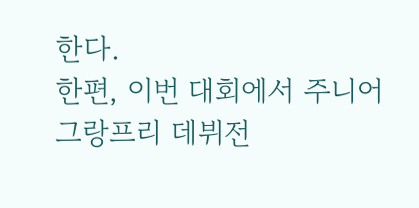한다.
한편, 이번 대회에서 주니어 그랑프리 데뷔전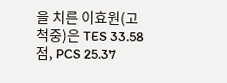을 치른 이효원(고척중)은 TES 33.58점, PCS 25.37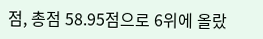점, 총점 58.95점으로 6위에 올랐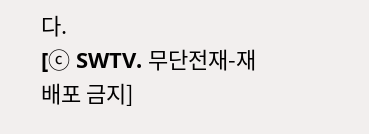다.
[ⓒ SWTV. 무단전재-재배포 금지]